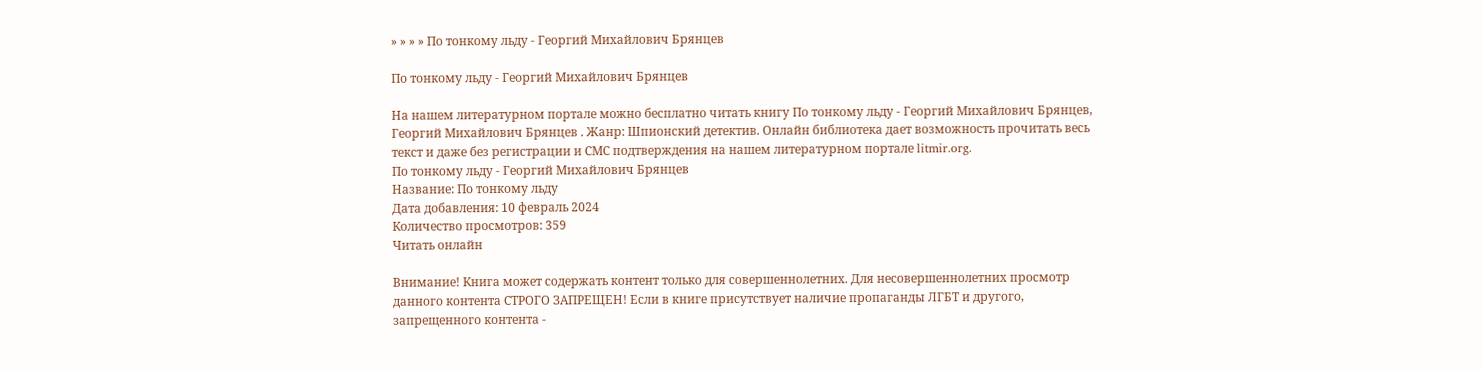» » » » По тонкому льду - Георгий Михайлович Брянцев

По тонкому льду - Георгий Михайлович Брянцев

На нашем литературном портале можно бесплатно читать книгу По тонкому льду - Георгий Михайлович Брянцев, Георгий Михайлович Брянцев . Жанр: Шпионский детектив. Онлайн библиотека дает возможность прочитать весь текст и даже без регистрации и СМС подтверждения на нашем литературном портале litmir.org.
По тонкому льду - Георгий Михайлович Брянцев
Название: По тонкому льду
Дата добавления: 10 февраль 2024
Количество просмотров: 359
Читать онлайн

Внимание! Книга может содержать контент только для совершеннолетних. Для несовершеннолетних просмотр данного контента СТРОГО ЗАПРЕЩЕН! Если в книге присутствует наличие пропаганды ЛГБТ и другого, запрещенного контента -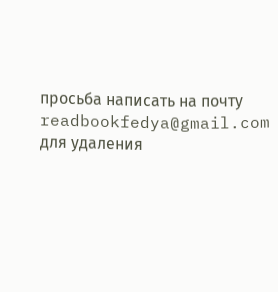просьба написать на почту readbookfedya@gmail.com для удаления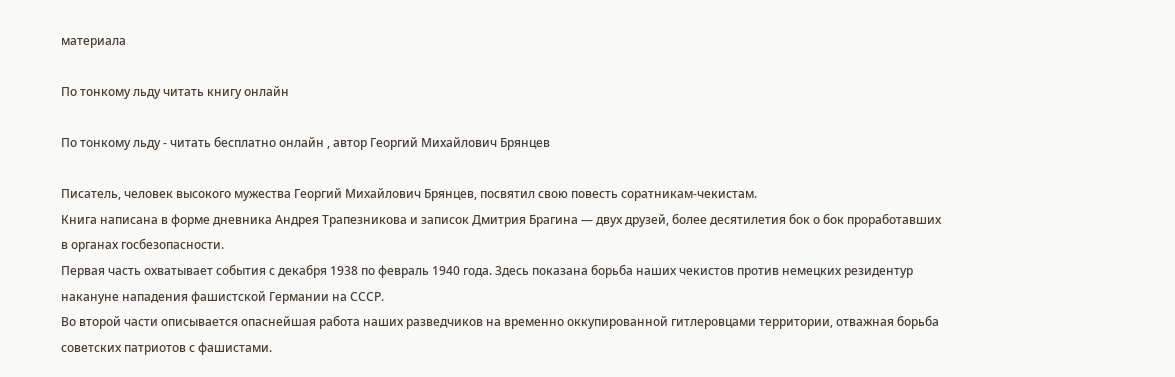материала

По тонкому льду читать книгу онлайн

По тонкому льду - читать бесплатно онлайн , автор Георгий Михайлович Брянцев

Писатель, человек высокого мужества Георгий Михайлович Брянцев, посвятил свою повесть соратникам-чекистам.
Книга написана в форме дневника Андрея Трапезникова и записок Дмитрия Брагина — двух друзей, более десятилетия бок о бок проработавших в органах госбезопасности.
Первая часть охватывает события с декабря 1938 по февраль 1940 года. Здесь показана борьба наших чекистов против немецких резидентур накануне нападения фашистской Германии на СССР.
Во второй части описывается опаснейшая работа наших разведчиков на временно оккупированной гитлеровцами территории, отважная борьба советских патриотов с фашистами.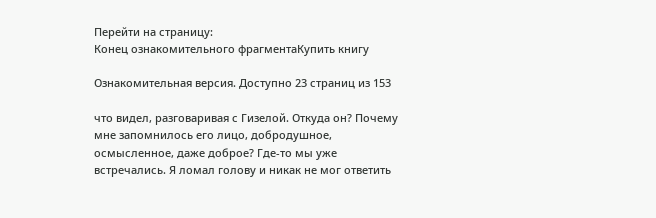Перейти на страницу:
Конец ознакомительного фрагментаКупить книгу

Ознакомительная версия. Доступно 23 страниц из 153

что видел, разговаривая с Гизелой. Откуда он? Почему мне запомнилось его лицо, добродушное, осмысленное, даже доброе? Где-то мы уже встречались. Я ломал голову и никак не мог ответить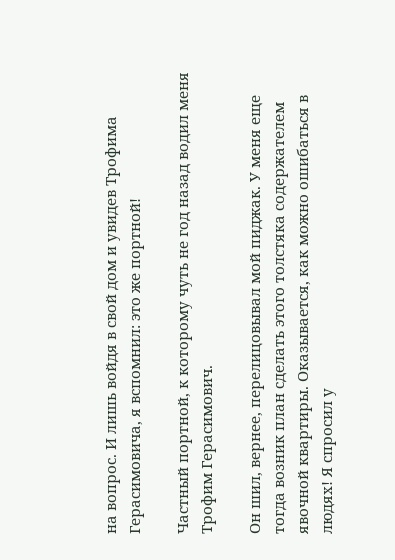на вопрос. И лишь войдя в свой дом и увидев Трофима Герасимовича, я вспомнил: это же портной!

Частный портной, к которому чуть не год назад водил меня Трофим Герасимович.

Он шил, вернее, перелицовывал мой пиджак. У меня еще тогда возник план сделать этого толстяка содержателем явочной квартиры. Оказывается, как можно ошибаться в людях! Я спросил у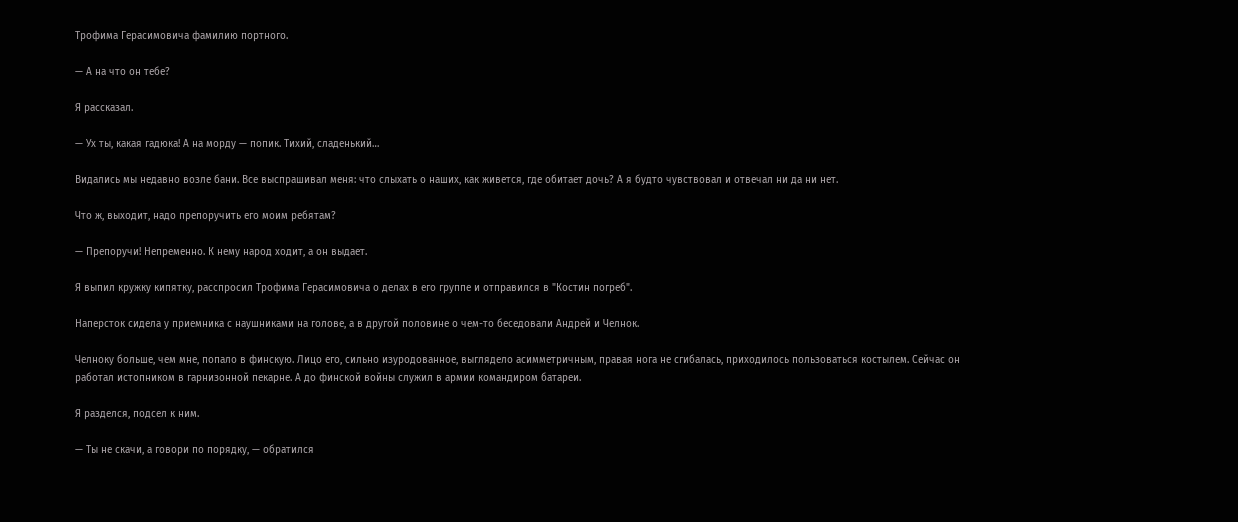Трофима Герасимовича фамилию портного.

— А на что он тебе?

Я рассказал.

— Ух ты, какая гадюка! А на морду — попик. Тихий, сладенький…

Видались мы недавно возле бани. Все выспрашивал меня: что слыхать о наших, как живется, где обитает дочь? А я будто чувствовал и отвечал ни да ни нет.

Что ж, выходит, надо препоручить его моим ребятам?

— Препоручи! Непременно. К нему народ ходит, а он выдает.

Я выпил кружку кипятку, расспросил Трофима Герасимовича о делах в его группе и отправился в "Костин погреб".

Наперсток сидела у приемника с наушниками на голове, а в другой половине о чем-то беседовали Андрей и Челнок.

Челноку больше, чем мне, попало в финскую. Лицо его, сильно изуродованное, выглядело асимметричным, правая нога не сгибалась, приходилось пользоваться костылем. Сейчас он работал истопником в гарнизонной пекарне. А до финской войны служил в армии командиром батареи.

Я разделся, подсел к ним.

— Ты не скачи, а говори по порядку, — обратился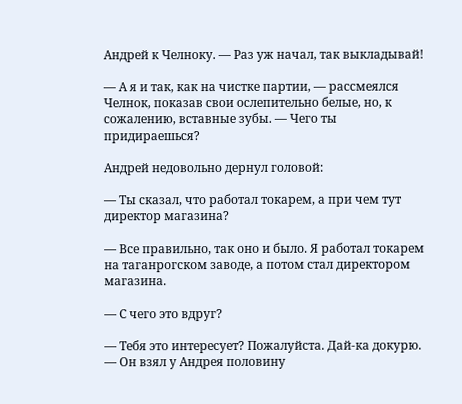Андрей к Челноку. — Раз уж начал, так выкладывай!

— А я и так, как на чистке партии, — рассмеялся Челнок, показав свои ослепительно белые, но, к сожалению, вставные зубы. — Чего ты придираешься?

Андрей недовольно дернул головой:

— Ты сказал, что работал токарем, а при чем тут директор магазина?

— Все правильно, так оно и было. Я работал токарем на таганрогском заводе, а потом стал директором магазина.

— С чего это вдруг?

— Тебя это интересует? Пожалуйста. Дай-ка докурю. — Он взял у Андрея половину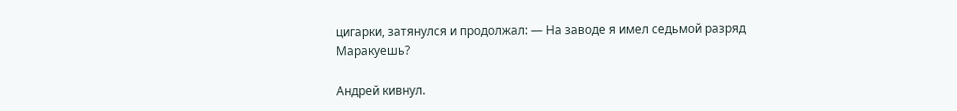цигарки, затянулся и продолжал: — На заводе я имел седьмой разряд Маракуешь?

Андрей кивнул.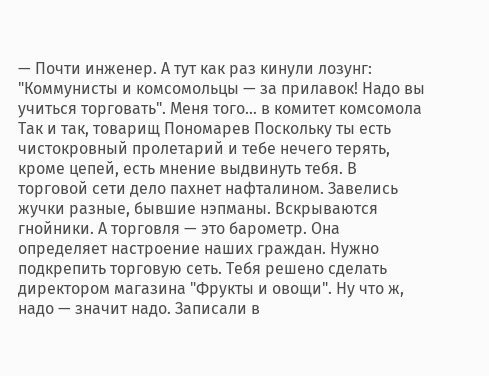— Почти инженер. А тут как раз кинули лозунг: "Коммунисты и комсомольцы — за прилавок! Надо вы учиться торговать". Меня того… в комитет комсомола Так и так, товарищ Пономарев Поскольку ты есть чистокровный пролетарий и тебе нечего терять, кроме цепей, есть мнение выдвинуть тебя. В торговой сети дело пахнет нафталином. Завелись жучки разные, бывшие нэпманы. Вскрываются гнойники. А торговля — это барометр. Она определяет настроение наших граждан. Нужно подкрепить торговую сеть. Тебя решено сделать директором магазина "Фрукты и овощи". Ну что ж, надо — значит надо. Записали в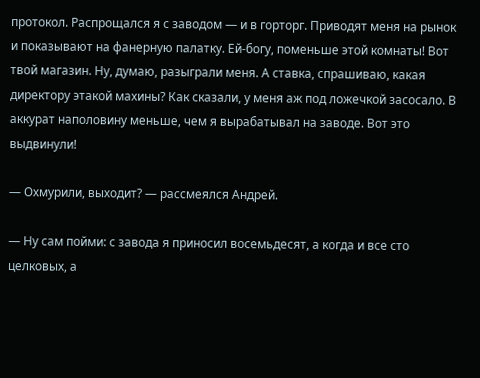протокол. Распрощался я с заводом — и в горторг. Приводят меня на рынок и показывают на фанерную палатку. Ей-богу, поменьше этой комнаты! Вот твой магазин. Ну, думаю, разыграли меня. А ставка, спрашиваю, какая директору этакой махины? Как сказали, у меня аж под ложечкой засосало. В аккурат наполовину меньше, чем я вырабатывал на заводе. Вот это выдвинули!

— Охмурили, выходит? — рассмеялся Андрей.

— Ну сам пойми: с завода я приносил восемьдесят, а когда и все сто целковых, а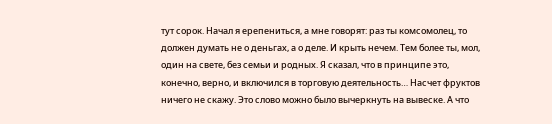тут сорок. Начал я ерепениться, а мне говорят: раз ты комсомолец, то должен думать не о деньгах, а о деле. И крыть нечем. Тем более ты, мол, один на свете, без семьи и родных. Я сказал, что в принципе это, конечно, верно, и включился в торговую деятельность… Насчет фруктов ничего не скажу. Это слово можно было вычеркнуть на вывеске. А что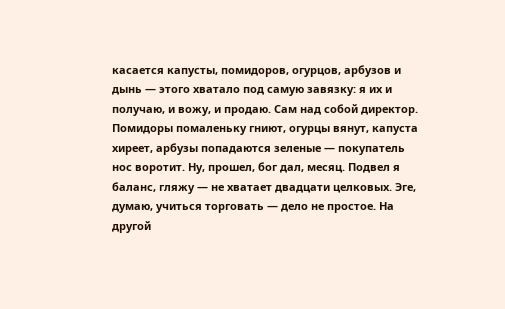касается капусты, помидоров, огурцов, арбузов и дынь — этого хватало под самую завязку: я их и получаю, и вожу, и продаю. Сам над собой директор. Помидоры помаленьку гниют, огурцы вянут, капуста хиреет, арбузы попадаются зеленые — покупатель нос воротит. Ну, прошел, бог дал, месяц. Подвел я баланс, гляжу — не хватает двадцати целковых. Эге, думаю, учиться торговать — дело не простое. На другой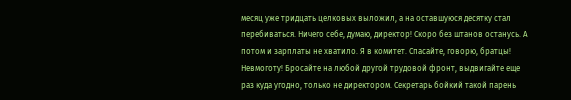месяц уже тридцать целковых выложил, а на оставшуюся десятку стал перебиваться. Ничего себе, думаю, директор! Скоро без штанов останусь. А потом и зарплаты не хватило. Я в комитет. Спасайте, говорю, братцы! Невмоготу! Бросайте на любой другой трудовой фронт, выдвигайте еще раз куда угодно, только не директором. Секретарь бойкий такой парень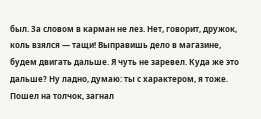был. За словом в карман не лез. Нет, говорит, дружок, коль взялся — тащи! Выправишь дело в магазине, будем двигать дальше. Я чуть не заревел. Куда же это дальше? Ну ладно, думаю: ты с характером, я тоже. Пошел на толчок, загнал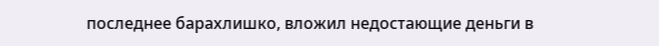последнее барахлишко, вложил недостающие деньги в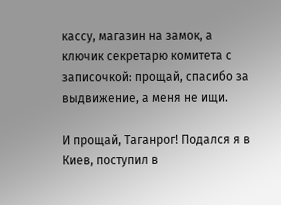кассу, магазин на замок, а ключик секретарю комитета с записочкой: прощай, спасибо за выдвижение, а меня не ищи.

И прощай, Таганрог! Подался я в Киев, поступил в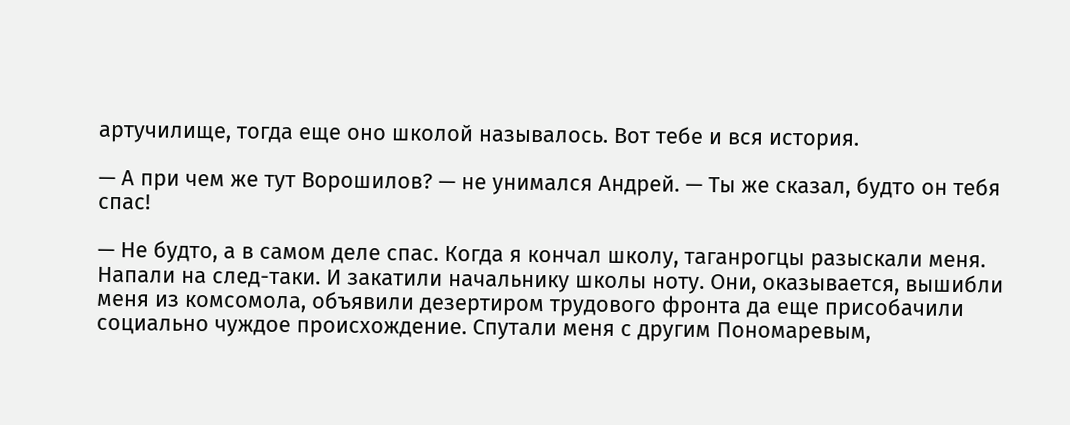артучилище, тогда еще оно школой называлось. Вот тебе и вся история.

— А при чем же тут Ворошилов? — не унимался Андрей. — Ты же сказал, будто он тебя спас!

— Не будто, а в самом деле спас. Когда я кончал школу, таганрогцы разыскали меня. Напали на след-таки. И закатили начальнику школы ноту. Они, оказывается, вышибли меня из комсомола, объявили дезертиром трудового фронта да еще присобачили социально чуждое происхождение. Спутали меня с другим Пономаревым,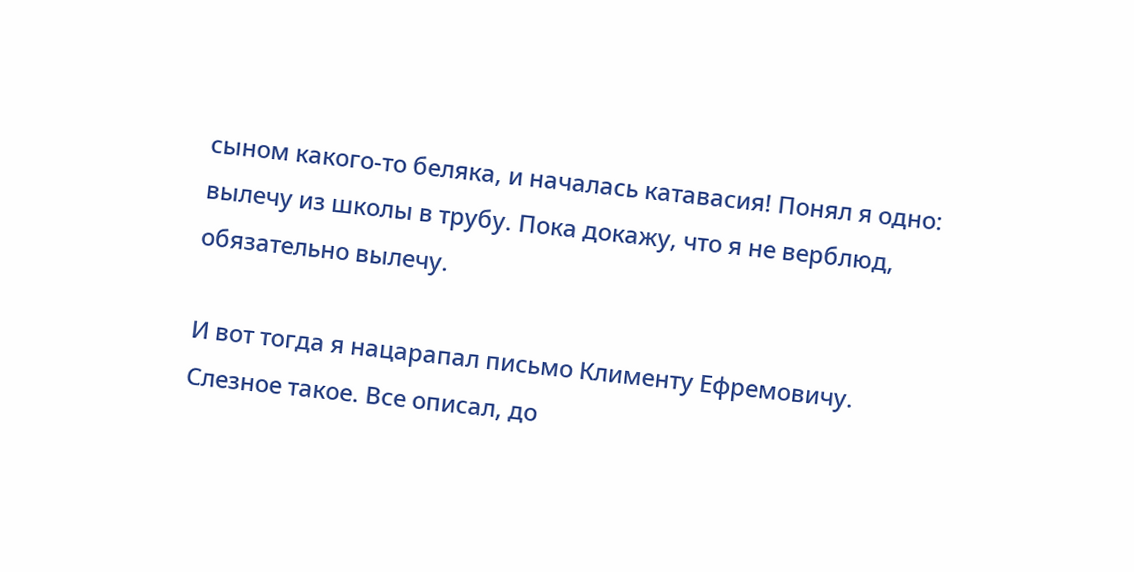сыном какого-то беляка, и началась катавасия! Понял я одно: вылечу из школы в трубу. Пока докажу, что я не верблюд, обязательно вылечу.

И вот тогда я нацарапал письмо Клименту Ефремовичу. Слезное такое. Все описал, до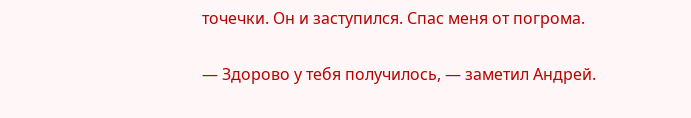точечки. Он и заступился. Спас меня от погрома.

— Здорово у тебя получилось, — заметил Андрей.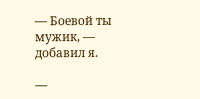— Боевой ты мужик, — добавил я.

—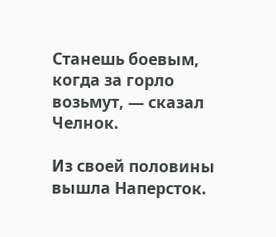Станешь боевым, когда за горло возьмут, — сказал Челнок.

Из своей половины вышла Наперсток.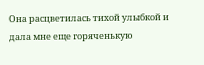Она расцветилась тихой улыбкой и дала мне еще горяченькую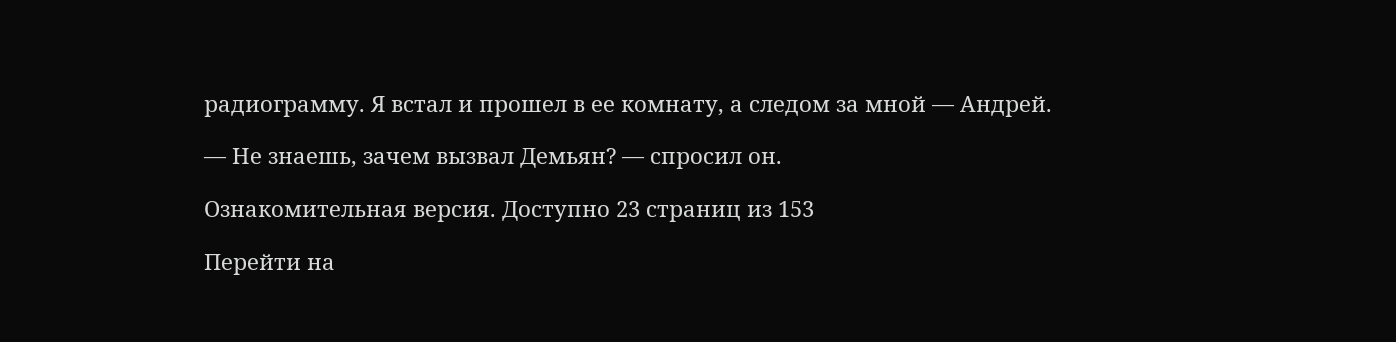радиограмму. Я встал и прошел в ее комнату, а следом за мной — Андрей.

— Не знаешь, зачем вызвал Демьян? — спросил он.

Ознакомительная версия. Доступно 23 страниц из 153

Перейти на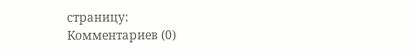страницу:
Комментариев (0)